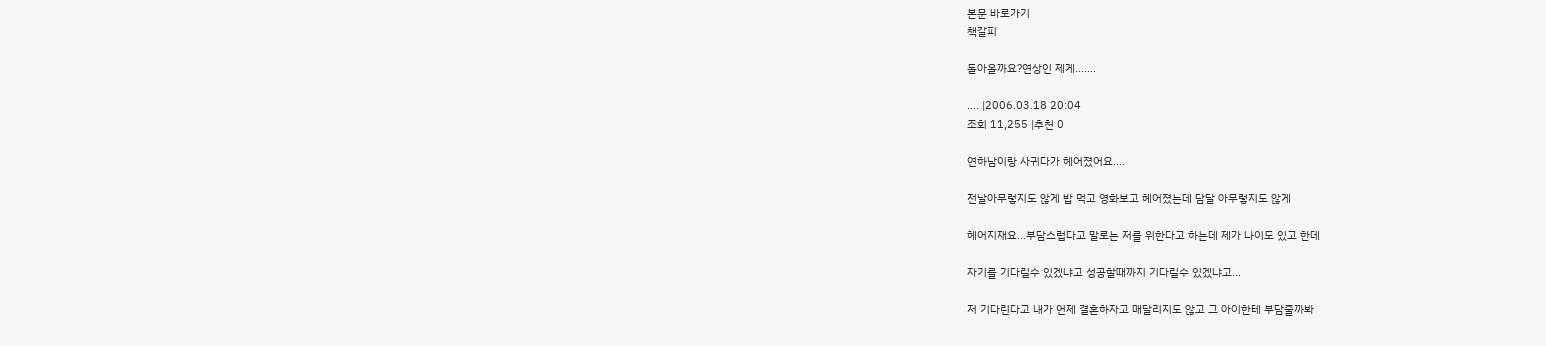본문 바로가기
책갈피

돌아올까요?연상인 제게.......

.... |2006.03.18 20:04
조회 11,255 |추천 0

연하남이랑 사귀다가 헤어졌어요....

전날아무렇지도 않게 밥 먹고 영화보고 헤어졌는데 담달 아무렇지도 않게

헤어지재요...부담스럽다고 말로는 저를 위한다고 하는데 제가 나이도 있고 한데

자기를 기다릴수 있겠냐고 성공할때까지 기다릴수 있겠냐고...

저 기다린다고 내가 언제 결혼하자고 매달리지도 않고 그 아이한테 부담줄까봐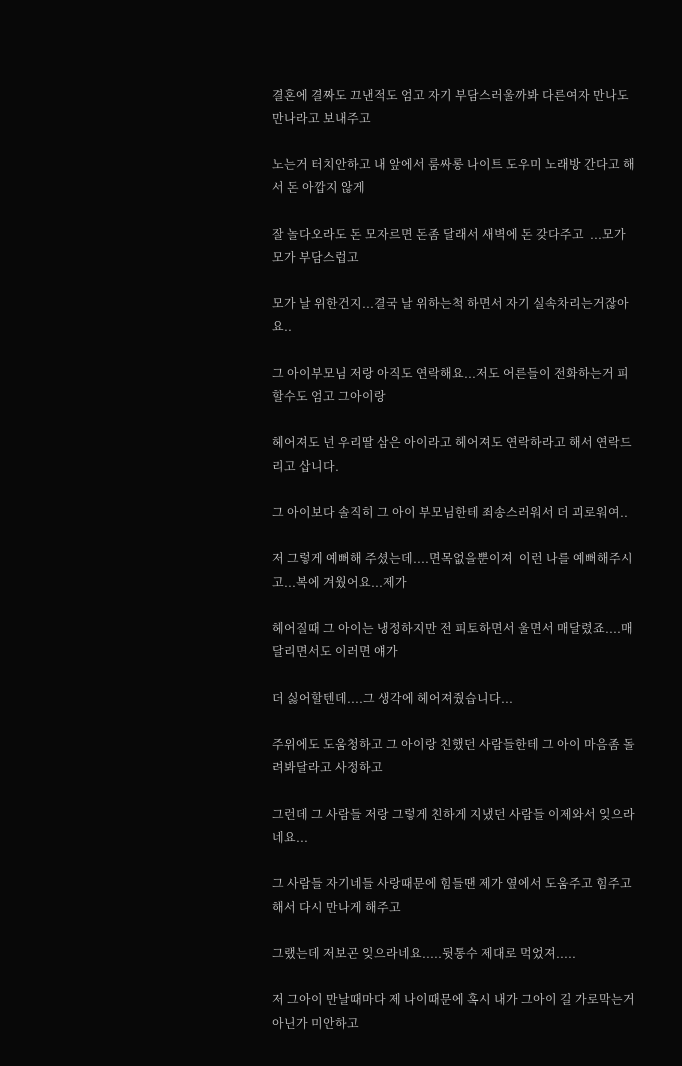결혼에 결짜도 끄낸적도 엄고 자기 부담스러울까봐 다른여자 만나도 만나라고 보내주고

노는거 터치안하고 내 앞에서 룸싸롱 나이트 도우미 노래방 간다고 해서 돈 아깝지 않게

잘 놀다오라도 돈 모자르면 돈좀 달래서 새벽에 돈 갖다주고  ...모가 모가 부담스럽고

모가 날 위한건지...결국 날 위하는척 하면서 자기 실속차리는거잖아요..

그 아이부모님 저랑 아직도 연락해요...저도 어른들이 전화하는거 피할수도 엄고 그아이랑

헤어져도 넌 우리딸 삼은 아이라고 헤어져도 연락하라고 해서 연락드리고 삽니다.

그 아이보다 솔직히 그 아이 부모님한테 죄송스러워서 더 괴로워여..

저 그렇게 예뻐해 주셨는데....면목없을뿐이져  이런 나를 예뻐해주시고...복에 겨웠어요...제가

헤어질때 그 아이는 냉정하지만 전 피토하면서 울면서 매달렸죠....매달리면서도 이러면 얘가

더 싫어할텐데....그 생각에 헤어져줬습니다...

주위에도 도움청하고 그 아이랑 친했던 사람들한테 그 아이 마음좀 돌려봐달라고 사정하고

그런데 그 사람들 저랑 그렇게 친하게 지냈던 사람들 이제와서 잊으라네요...

그 사람들 자기네들 사랑때문에 힘들땐 제가 옆에서 도움주고 힘주고 해서 다시 만나게 해주고

그랬는데 저보곤 잊으라네요.....뒷통수 제대로 먹었져.....

저 그아이 만날때마다 제 나이때문에 혹시 내가 그아이 길 가로막는거 아닌가 미안하고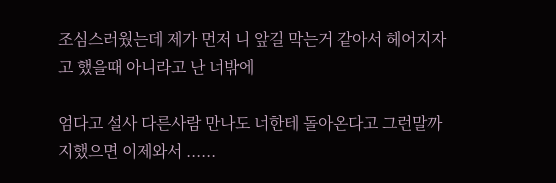조심스러웠는데 제가 먼저 니 앞길 막는거 같아서 헤어지자고 했을때 아니라고 난 너밖에

엄다고 설사 다른사람 만나도 너한테 돌아온다고 그런말까지했으면 이제와서 ......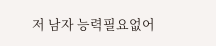저 남자 능력필요없어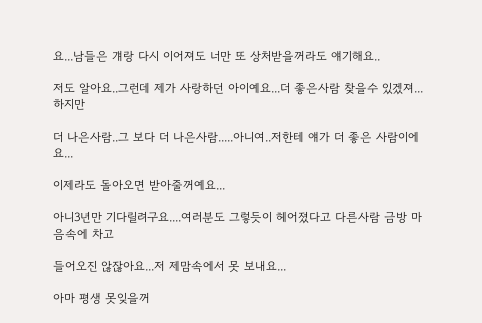요...남들은 걔랑 다시 이어져도 너만 또 상처받을꺼라도 얘기해요..

저도 알아요..그런데 제가 사랑하던 아이예요...더 좋은사람 찾을수 있겠져...하지만

더 나은사람..그 보다 더 나은사람.....아니여..저한테 얘가 더 좋은 사람이에요...

이제라도 돌아오면 받아줄꺼예요...

아니3년만 기다릴려구요....여러분도 그렇듯이 헤어졌다고 다른사람 금방 마음속에 차고

들어오진 않잖아요...저 제맘속에서 못 보내요...

아마 평생 못잊을꺼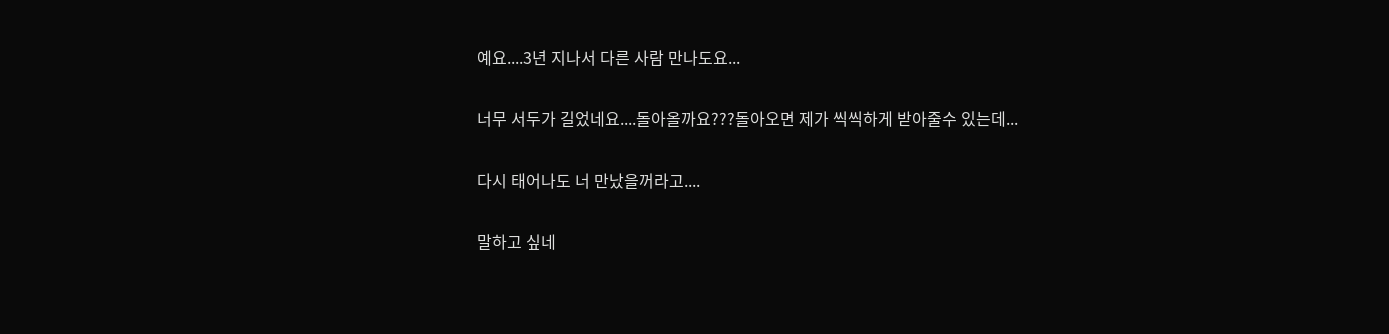예요....3년 지나서 다른 사람 만나도요...

너무 서두가 길었네요....돌아올까요???돌아오면 제가 씩씩하게 받아줄수 있는데...

다시 태어나도 너 만났을꺼라고....

말하고 싶네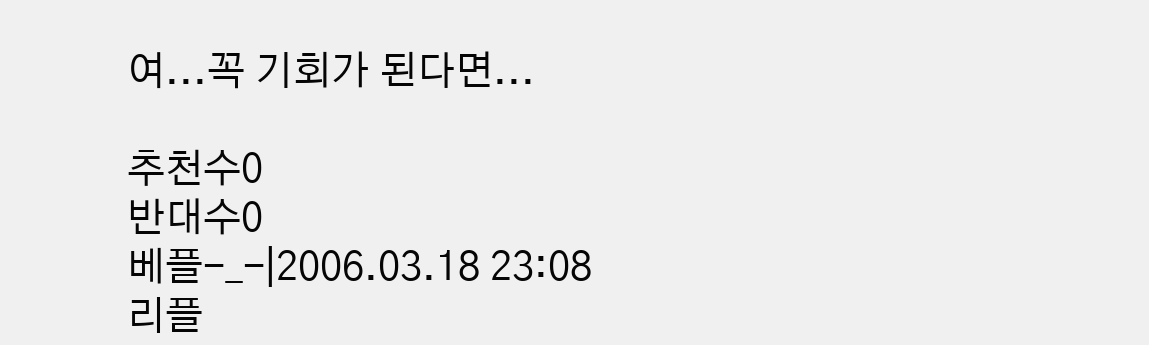여...꼭 기회가 된다면...

추천수0
반대수0
베플-_-|2006.03.18 23:08
리플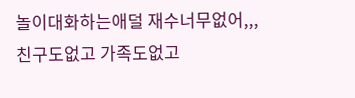놀이대화하는애덜 재수너무없어,,,친구도없고 가족도없고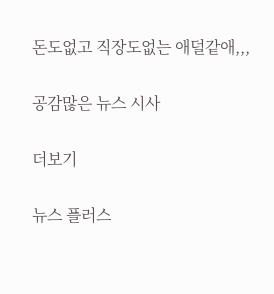돈도없고 직장도없는 애덜같애,,,

공감많은 뉴스 시사

더보기

뉴스 플러스